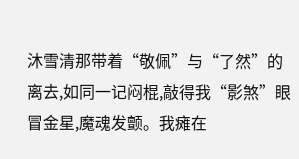沐雪清那带着“敬佩”与“了然”的离去,如同一记闷棍,敲得我“影煞”眼冒金星,魔魂发颤。我瘫在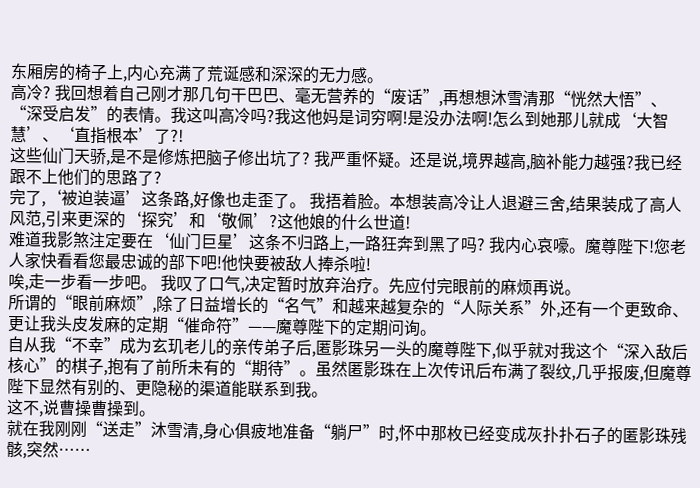东厢房的椅子上,内心充满了荒诞感和深深的无力感。
高冷? 我回想着自己刚才那几句干巴巴、毫无营养的“废话”,再想想沐雪清那“恍然大悟”、“深受启发”的表情。我这叫高冷吗?我这他妈是词穷啊!是没办法啊!怎么到她那儿就成‘大智慧’、‘直指根本’了?!
这些仙门天骄,是不是修炼把脑子修出坑了? 我严重怀疑。还是说,境界越高,脑补能力越强?我已经跟不上他们的思路了?
完了,‘被迫装逼’这条路,好像也走歪了。 我捂着脸。本想装高冷让人退避三舍,结果装成了高人风范,引来更深的‘探究’和‘敬佩’?这他娘的什么世道!
难道我影煞注定要在‘仙门巨星’这条不归路上,一路狂奔到黑了吗? 我内心哀嚎。魔尊陛下!您老人家快看看您最忠诚的部下吧!他快要被敌人捧杀啦!
唉,走一步看一步吧。 我叹了口气,决定暂时放弃治疗。先应付完眼前的麻烦再说。
所谓的“眼前麻烦”,除了日益增长的“名气”和越来越复杂的“人际关系”外,还有一个更致命、更让我头皮发麻的定期“催命符”——魔尊陛下的定期问询。
自从我“不幸”成为玄玑老儿的亲传弟子后,匿影珠另一头的魔尊陛下,似乎就对我这个“深入敌后核心”的棋子,抱有了前所未有的“期待”。虽然匿影珠在上次传讯后布满了裂纹,几乎报废,但魔尊陛下显然有别的、更隐秘的渠道能联系到我。
这不,说曹操曹操到。
就在我刚刚“送走”沐雪清,身心俱疲地准备“躺尸”时,怀中那枚已经变成灰扑扑石子的匿影珠残骸,突然……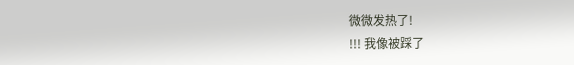微微发热了!
!!! 我像被踩了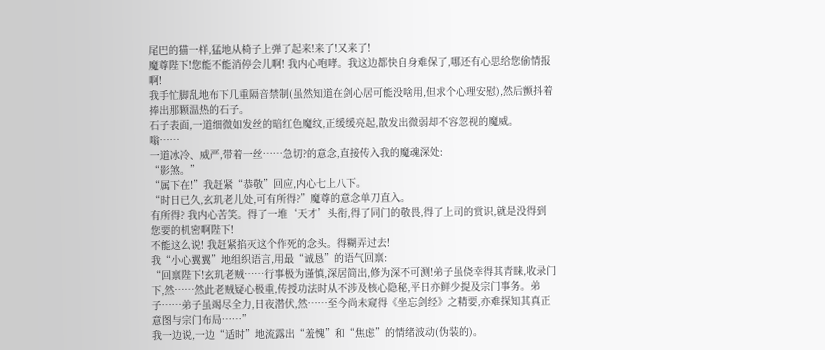尾巴的猫一样,猛地从椅子上弹了起来!来了!又来了!
魔尊陛下!您能不能消停会儿啊! 我内心咆哮。我这边都快自身难保了,哪还有心思给您偷情报啊!
我手忙脚乱地布下几重隔音禁制(虽然知道在剑心居可能没啥用,但求个心理安慰),然后颤抖着捧出那颗温热的石子。
石子表面,一道细微如发丝的暗红色魔纹,正缓缓亮起,散发出微弱却不容忽视的魔威。
嗡……
一道冰冷、威严,带着一丝……急切?的意念,直接传入我的魔魂深处:
“影煞。”
“属下在!”我赶紧“恭敬”回应,内心七上八下。
“时日已久,玄玑老儿处,可有所得?”魔尊的意念单刀直入。
有所得? 我内心苦笑。得了一堆‘天才’头衔,得了同门的敬畏,得了上司的赏识,就是没得到您要的机密啊陛下!
不能这么说! 我赶紧掐灭这个作死的念头。得糊弄过去!
我“小心翼翼”地组织语言,用最“诚恳”的语气回禀:
“回禀陛下!玄玑老贼……行事极为谨慎,深居简出,修为深不可测!弟子虽侥幸得其青睐,收录门下,然……然此老贼疑心极重,传授功法时从不涉及核心隐秘,平日亦鲜少提及宗门事务。弟子……弟子虽竭尽全力,日夜潜伏,然……至今尚未窥得《坐忘剑经》之精要,亦难探知其真正意图与宗门布局……”
我一边说,一边“适时”地流露出“羞愧”和“焦虑”的情绪波动(伪装的)。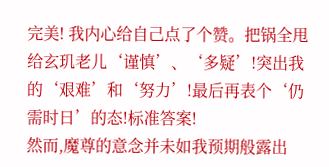完美! 我内心给自己点了个赞。把锅全甩给玄玑老儿‘谨慎’、‘多疑’!突出我的‘艰难’和‘努力’!最后再表个‘仍需时日’的态!标准答案!
然而,魔尊的意念并未如我预期般露出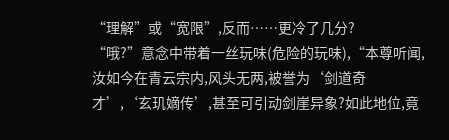“理解”或“宽限”,反而……更冷了几分?
“哦?”意念中带着一丝玩味(危险的玩味),“本尊听闻,汝如今在青云宗内,风头无两,被誉为‘剑道奇才’,‘玄玑嫡传’,甚至可引动剑崖异象?如此地位,竟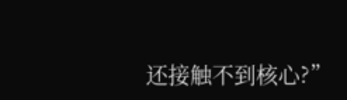还接触不到核心?”